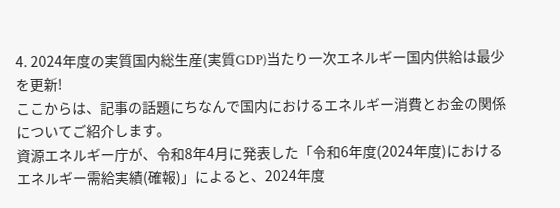4. 2024年度の実質国内総⽣産(実質GDP)当たり⼀次エネルギー国内供給は最少を更新!
ここからは、記事の話題にちなんで国内におけるエネルギー消費とお金の関係についてご紹介します。
資源エネルギー庁が、令和8年4月に発表した「令和6年度(2024年度)におけるエネルギー需給実績(確報)」によると、2024年度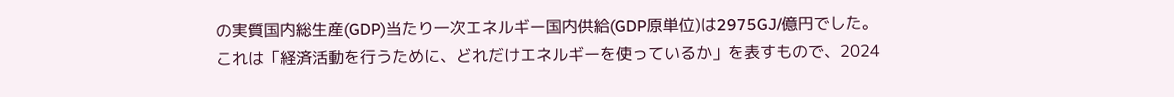の実質国内総⽣産(GDP)当たり⼀次エネルギー国内供給(GDP原単位)は2975GJ/億円でした。
これは「経済活動を行うために、どれだけエネルギーを使っているか」を表すもので、2024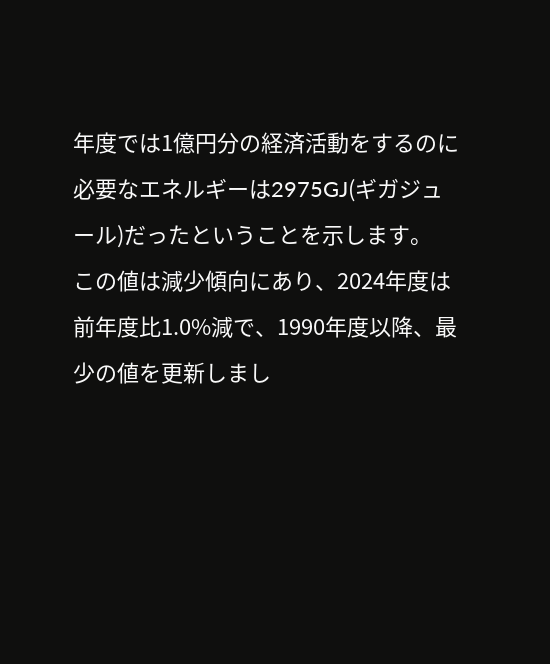年度では1億円分の経済活動をするのに必要なエネルギーは2975GJ(ギガジュール)だったということを示します。
この値は減少傾向にあり、2024年度は前年度比1.0%減で、1990年度以降、最少の値を更新しまし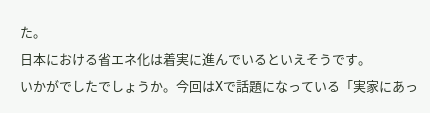た。
日本における省エネ化は着実に進んでいるといえそうです。
いかがでしたでしょうか。今回はXで話題になっている「実家にあっ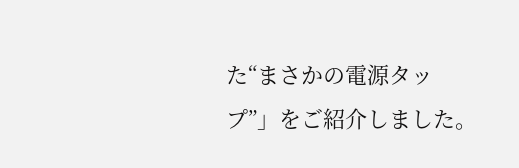た“まさかの電源タップ”」をご紹介しました。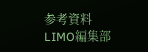参考資料
LIMO編集部